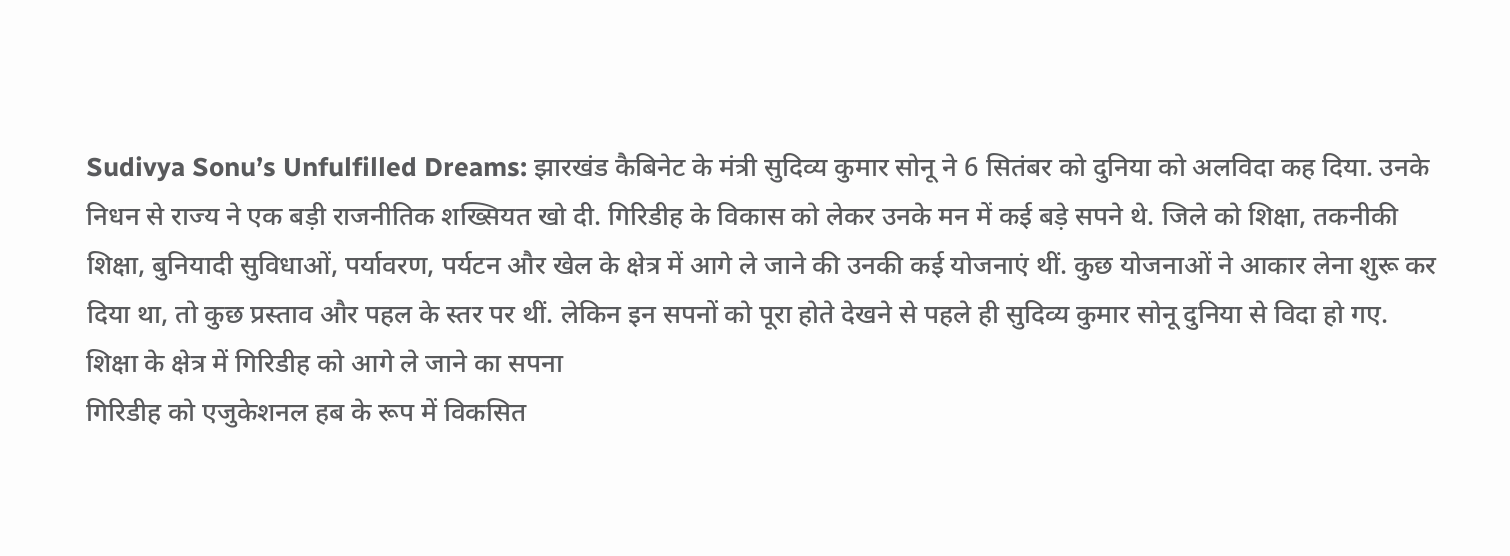Sudivya Sonu’s Unfulfilled Dreams: झारखंड कैबिनेट के मंत्री सुदिव्य कुमार सोनू ने 6 सितंबर को दुनिया को अलविदा कह दिया. उनके निधन से राज्य ने एक बड़ी राजनीतिक शख्सियत खो दी. गिरिडीह के विकास को लेकर उनके मन में कई बड़े सपने थे. जिले को शिक्षा, तकनीकी शिक्षा, बुनियादी सुविधाओं, पर्यावरण, पर्यटन और खेल के क्षेत्र में आगे ले जाने की उनकी कई योजनाएं थीं. कुछ योजनाओं ने आकार लेना शुरू कर दिया था, तो कुछ प्रस्ताव और पहल के स्तर पर थीं. लेकिन इन सपनों को पूरा होते देखने से पहले ही सुदिव्य कुमार सोनू दुनिया से विदा हो गए.
शिक्षा के क्षेत्र में गिरिडीह को आगे ले जाने का सपना
गिरिडीह को एजुकेशनल हब के रूप में विकसित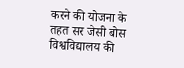करने की योजना के तहत सर जेसी बोस विश्वविद्यालय की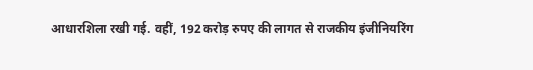आधारशिला रखी गई. वहीं, 192 करोड़ रुपए की लागत से राजकीय इंजीनियरिंग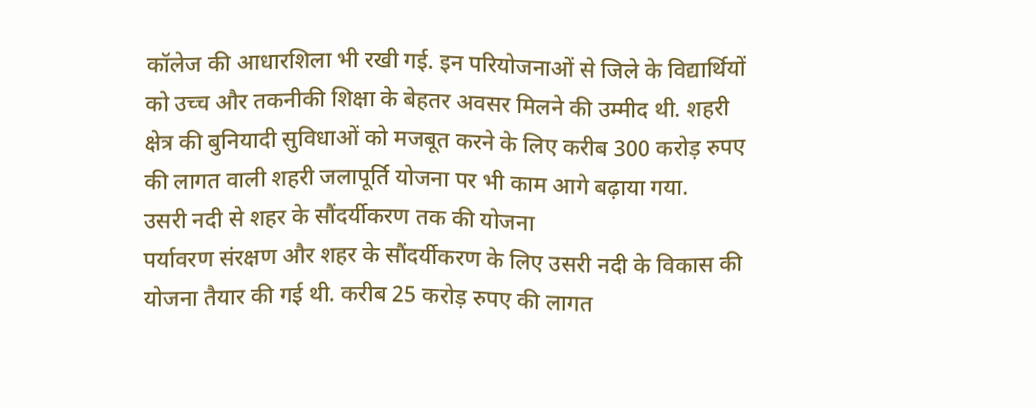कॉलेज की आधारशिला भी रखी गई. इन परियोजनाओं से जिले के विद्यार्थियों को उच्च और तकनीकी शिक्षा के बेहतर अवसर मिलने की उम्मीद थी. शहरी क्षेत्र की बुनियादी सुविधाओं को मजबूत करने के लिए करीब 300 करोड़ रुपए की लागत वाली शहरी जलापूर्ति योजना पर भी काम आगे बढ़ाया गया.
उसरी नदी से शहर के सौंदर्यीकरण तक की योजना
पर्यावरण संरक्षण और शहर के सौंदर्यीकरण के लिए उसरी नदी के विकास की योजना तैयार की गई थी. करीब 25 करोड़ रुपए की लागत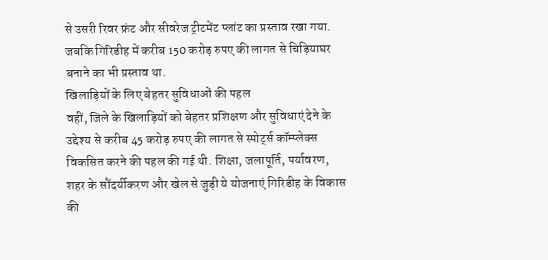से उसरी रिवर फ्रंट और सीवरेज ट्रीटमेंट प्लांट का प्रस्ताव रखा गया. जबकि गिरिडीह में करीब 150 करोड़ रुपए की लागत से चिड़ियाघर बनाने का भी प्रस्ताव था.
खिलाड़ियों के लिए बेहतर सुविधाओं की पहल
वहीं, जिले के खिलाड़ियों को बेहतर प्रशिक्षण और सुविधाएं देने के उद्देश्य से करीब 45 करोड़ रुपए की लागत से स्पोर्ट्स कॉम्प्लेक्स विकसित करने की पहल की गई थी. शिक्षा, जलापूर्ति, पर्यावरण, शहर के सौंदर्यीकरण और खेल से जुड़ी ये योजनाएं गिरिडीह के विकास की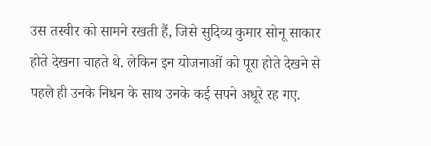उस तस्वीर को सामने रखती हैं, जिसे सुदिव्य कुमार सोनू साकार होते देखना चाहते थे. लेकिन इन योजनाओं को पूरा होते देखने से पहले ही उनके निधन के साथ उनके कई सपने अधूरे रह गए.